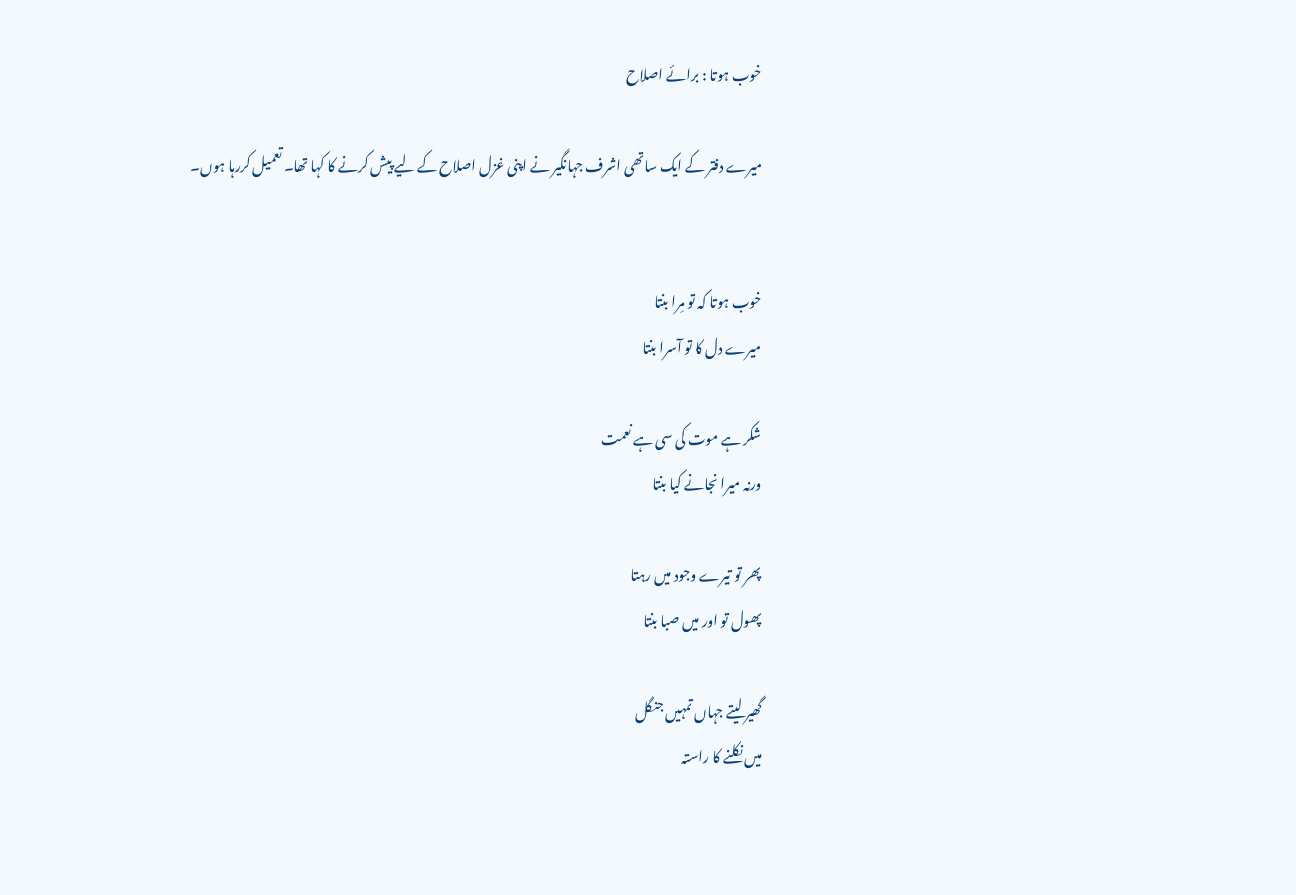خوب ہوتا : برائے اصلاح

میرے دفتر کے ایک ساتھی اشرف جہانگیر نے اپنی غزل اصلاح کے لیے پیش کرنے کا کہا تھا۔ تعمیل کررہا ہوں۔


خوب ہوتا کہ تو مِرا بنتا
میرے دل کا تو آسرا بنتا

شکر ہے موت کی سی ہے نعمت
ورنہ میرا نجانے کیا بنتا

پھر تو تیرے وجود میں رہتا
پھول تو اور میں صبا بنتا

گھیر لیتے جہاں تمہیں جنگل
میں نکلنے کا راستہ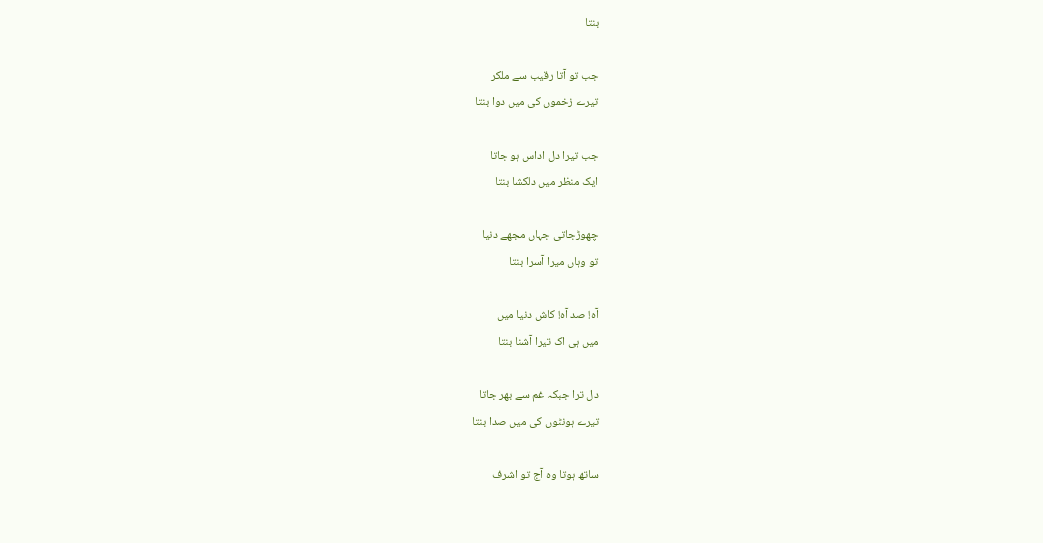بنتا

جب تو آتا رقیب سے ملکر
تیرے زخموں کی میں دوا بنتا

جب تیرا دل اداس ہو جاتا
ایک منظر میں دلکشا بنتا

چھوڑجاتی جہاں مجھے دنیا
تو وہاں میرا آسرا بنتا

آہ! صد آہ! کاش دنیا میں
میں ہی اک تیرا آشنا بنتا

دل ترا جبکہ غم سے بھر جاتا
تیرے ہونٹوں کی میں صدا بنتا

ساتھ ہوتا وہ آج تو اشرف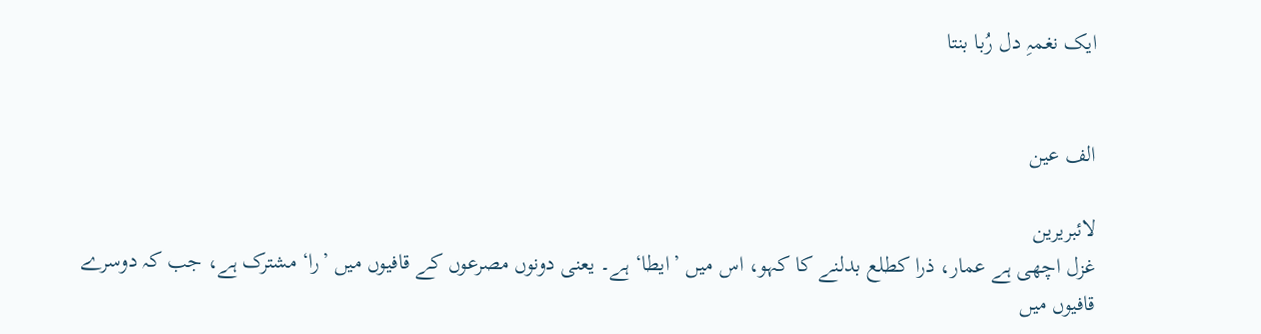ایک نغمہِ دل رُبا بنتا


الف عین

لائبریرین
غزل اچھی ہے عمار، ذرا کطلع بدلنے کا کہو، اس میں ’ایطا‘ ہے۔ یعنی دونوں مصرعوں کے قافیوں میں ’را‘ مشترک ہے، جب کہ دوسرے قافیوں میں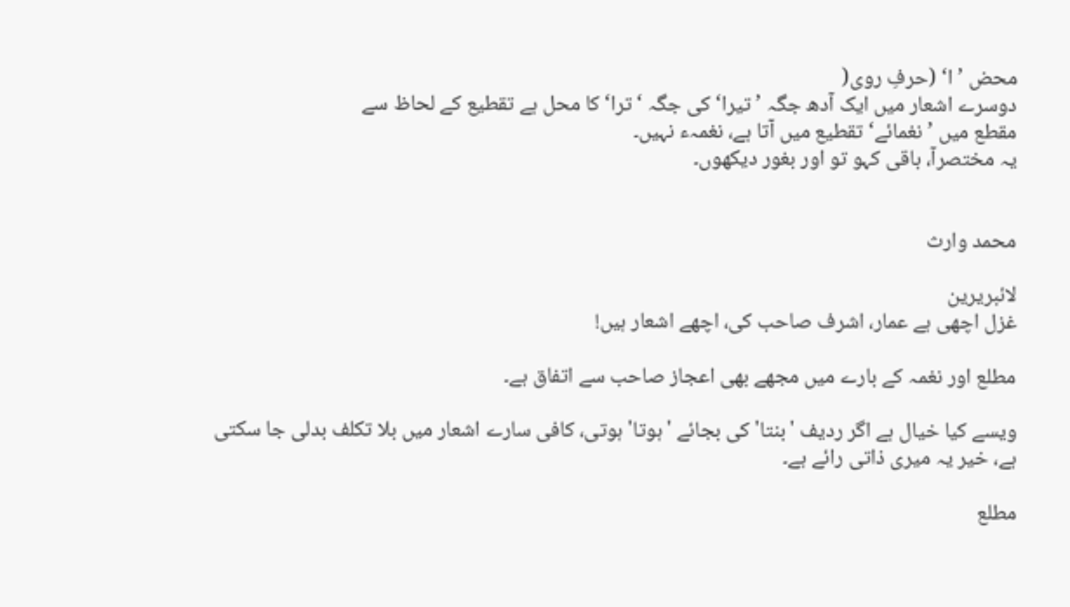محض ’ا‘ (حرفِ روی(
دوسرے اشعار میں ایک آدھ جگہ ’تیرا‘ کی جگہ ‘ترا‘ کا محل ہے تقطیع کے لحاظ سے
مقطع میں ’نغمائے‘ تقطیع میں آتا ہے، نغمہء نہیں۔
یہ مختصرآ، باقی کہو تو اور بغور دیکھوں۔


محمد وارث

لائبریرین
غزل اچھی ہے عمار، اشرف صاحب کی، اچھے اشعار ہیں!

مطلع اور نغمہ کے بارے میں مجھے بھی اعجاز صاحب سے اتفاق ہے۔

ویسے کیا خیال ہے اگر ردیف 'بنتا' کی بجائے 'ہوتا' ہوتی، کافی سارے اشعار میں بلا تکلف بدلی جا سکتی ہے، خیر یہ میری ذاتی رائے ہے۔

مطلع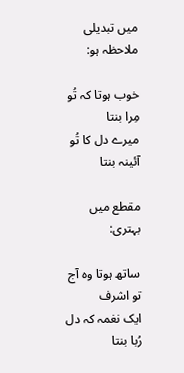میں تبدیلی ملاحظہ ہو:

خوب ہوتا کہ تُو مِرا بنتا
میرے دل کا تُو آئینہ بنتا

مقطع میں بہتری:

ساتھ ہوتا وہ آج تو اشرف
ایک نغمہ کہ دل رُبا بنتا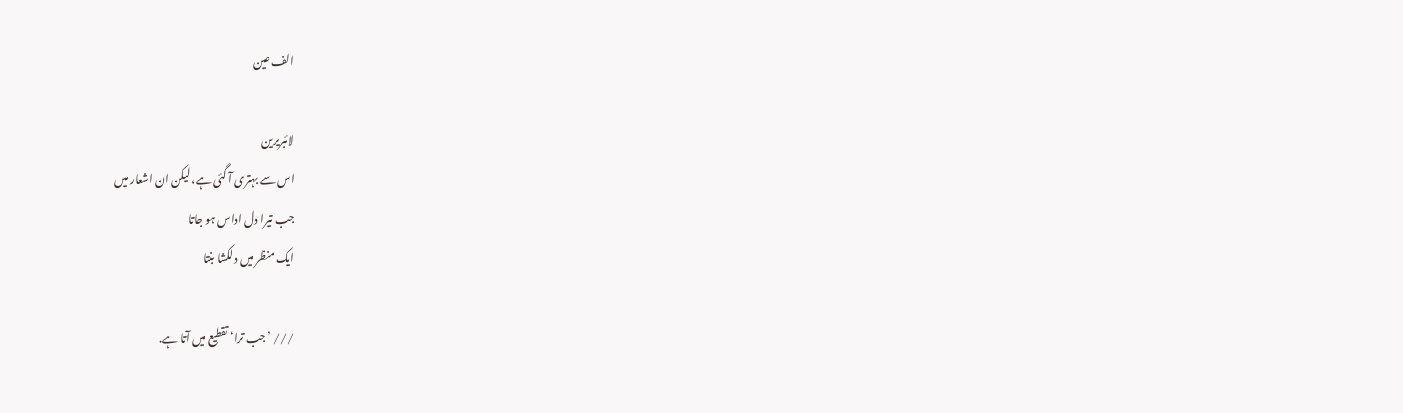الف عین

لائبریرین
اس سے بہتری آ گئی ہے، لیکن ان اشعار میں
جب تیرا دل اداس ہو جاتا
ایک منظر میں دلکشا بنتا

/// ’جب ترا‘ تقطیع میں آتا ہے.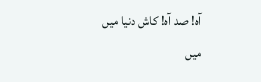آہ! صد آہ! کاش دنیا میں
میں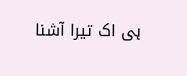ہی اک تیرا آشنا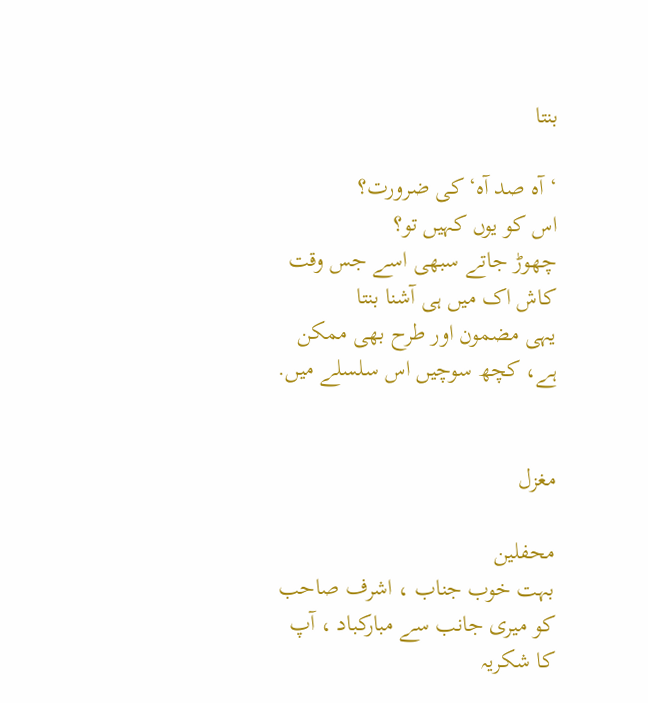بنتا

‘آہ صد آہ‘ کی ضرورت؟
اس کو یوں کہیں تو؟
چھوڑ جاتے سبھی اسے جس وقت
کاش اک میں ہی آشنا بنتا
یہی مضمون اور طرح بھی ممکن ہے، کچھ سوچیں اس سلسلے میں.


مغزل

محفلین
بہت خوب جناب ، اشرف صاحب کو میری جانب سے مبارکباد ، آپ کا شکریہ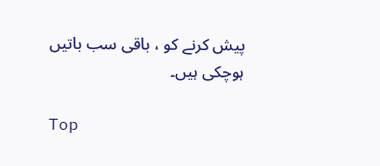پیش کرنے کو ، باقی سب باتیں ہوچکی ہیں۔

Top